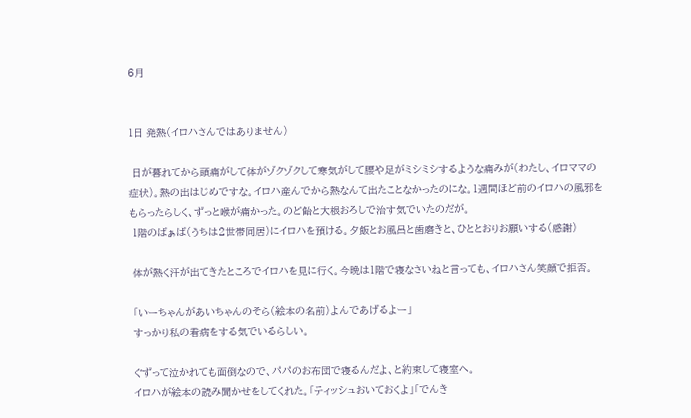6月


1日 発熱(イロハさんではありません)

 日が暮れてから頭痛がして体がゾクゾクして寒気がして腰や足がミシミシするような痛みが(わたし、イロママの症状)。熱の出はじめですな。イロハ産んでから熱なんて出たことなかったのにな。1週間ほど前のイロハの風邪をもらったらしく、ずっと喉が痛かった。のど飴と大根おろしで治す気でいたのだが。
 1階のばぁば(うちは2世帯同居)にイロハを預ける。夕飯とお風呂と歯磨きと、ひととおりお願いする(感謝)

 体が熱く汗が出てきたところでイロハを見に行く。今晩は1階で寝なさいねと言っても、イロハさん笑顔で拒否。

 「いーちゃんがあいちゃんのそら(絵本の名前)よんであげるよー」
 すっかり私の看病をする気でいるらしい。

 ぐずって泣かれても面倒なので、パパのお布団で寝るんだよ、と約束して寝室へ。
 イロハが絵本の読み聞かせをしてくれた。「ティッシュおいておくよ」「でんき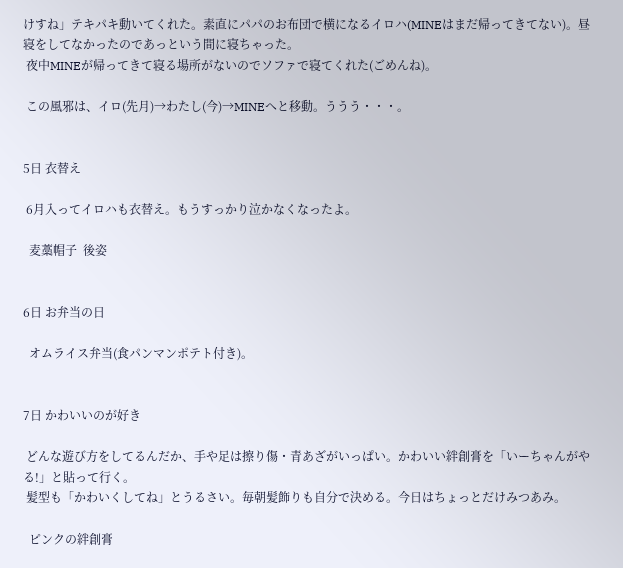けすね」テキパキ動いてくれた。素直にパパのお布団で横になるイロハ(MINEはまだ帰ってきてない)。昼寝をしてなかったのであっという間に寝ちゃった。
 夜中MINEが帰ってきて寝る場所がないのでソファで寝てくれた(ごめんね)。

 この風邪は、イロ(先月)→わたし(今)→MINEへと移動。ううう・・・。


5日 衣替え

 6月入ってイロハも衣替え。もうすっかり泣かなくなったよ。

  麦藁帽子  後姿


6日 お弁当の日

  オムライス弁当(食パンマンポテト付き)。


7日 かわいいのが好き

 どんな遊び方をしてるんだか、手や足は擦り傷・青あざがいっぱい。かわいい絆創膏を「いーちゃんがやる!」と貼って行く。
 髪型も「かわいくしてね」とうるさい。毎朝髪飾りも自分で決める。今日はちょっとだけみつあみ。

  ピンクの絆創膏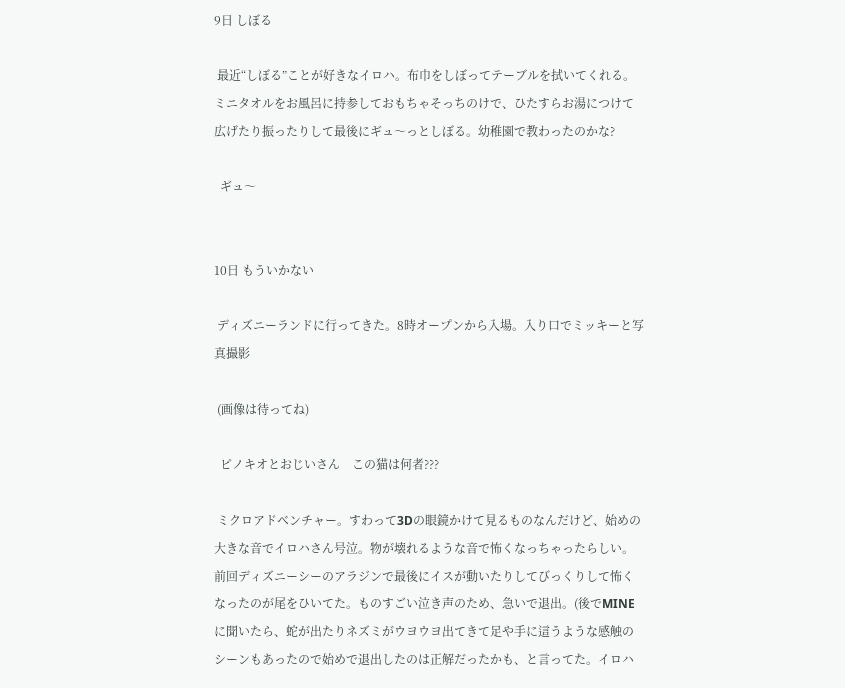9日 しぼる

 最近“しぼる”ことが好きなイロハ。布巾をしぼってテーブルを拭いてくれる。ミニタオルをお風呂に持参しておもちゃそっちのけで、ひたすらお湯につけて広げたり振ったりして最後にギュ〜っとしぼる。幼稚園で教わったのかな?

  ギュ〜


10日 もういかない

 ディズニーランドに行ってきた。8時オープンから入場。入り口でミッキーと写真撮影

 (画像は待ってね)

  ピノキオとおじいさん    この猫は何者???

 ミクロアドベンチャー。すわって3Dの眼鏡かけて見るものなんだけど、始めの大きな音でイロハさん号泣。物が壊れるような音で怖くなっちゃったらしい。前回ディズニーシーのアラジンで最後にイスが動いたりしてびっくりして怖くなったのが尾をひいてた。ものすごい泣き声のため、急いで退出。(後でMINEに聞いたら、蛇が出たりネズミがウヨウヨ出てきて足や手に這うような感触のシーンもあったので始めで退出したのは正解だったかも、と言ってた。イロハ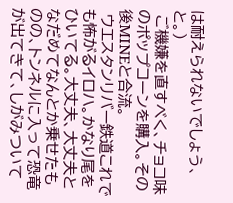は耐えられないでしょう、と。)
 ご機嫌を直すべく、チョコ味のポップコーンを購入。その後MINEと合流。
 ウエスタンリバー鉄道これでも怖がるイロハ。かなり尾をひいてる。大丈夫、大丈夫となだめてなんとか乗せたものの、トンネルに入って恐竜が出てきて、しがみついて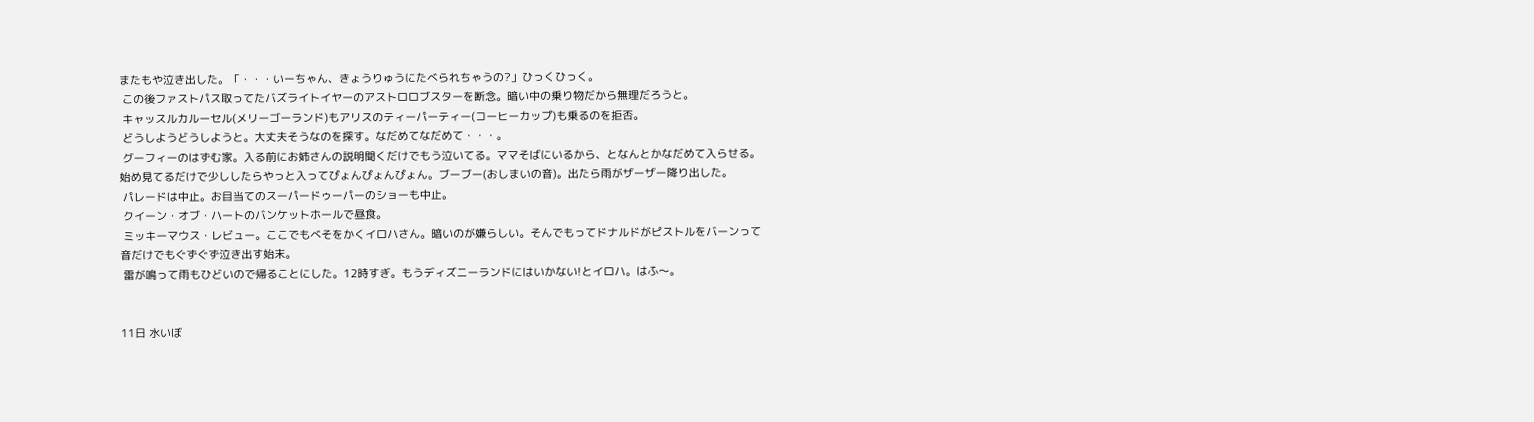またもや泣き出した。「・・・いーちゃん、きょうりゅうにたべられちゃうの?」ひっくひっく。
 この後ファストパス取ってたバズライトイヤーのアストロロブスターを断念。暗い中の乗り物だから無理だろうと。
 キャッスルカルーセル(メリーゴーランド)もアリスのティーパーティー(コーヒーカップ)も乗るのを拒否。
 どうしようどうしようと。大丈夫そうなのを探す。なだめてなだめて・・・。
 グーフィーのはずむ家。入る前にお姉さんの説明聞くだけでもう泣いてる。ママそばにいるから、となんとかなだめて入らせる。始め見てるだけで少ししたらやっと入ってぴょんぴょんぴょん。ブーブー(おしまいの音)。出たら雨がザーザー降り出した。
 パレードは中止。お目当てのスーパードゥーパーのショーも中止。
 クイーン・オブ・ハートのバンケットホールで昼食。
 ミッキーマウス・レビュー。ここでもべそをかくイロハさん。暗いのが嫌らしい。そんでもってドナルドがピストルをバーンって音だけでもぐずぐず泣き出す始末。
 雷が鳴って雨もひどいので帰ることにした。12時すぎ。もうディズニーランドにはいかない!とイロハ。はふ〜。


11日 水いぼ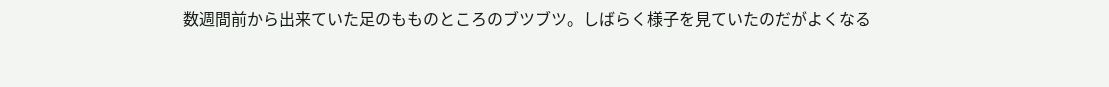数週間前から出来ていた足のもものところのブツブツ。しばらく様子を見ていたのだがよくなる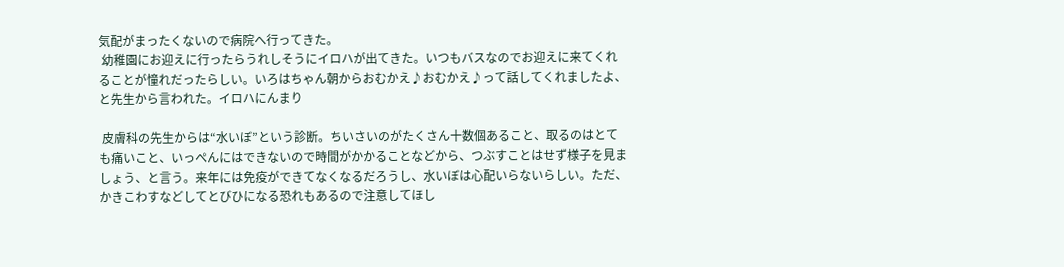気配がまったくないので病院へ行ってきた。
 幼稚園にお迎えに行ったらうれしそうにイロハが出てきた。いつもバスなのでお迎えに来てくれることが憧れだったらしい。いろはちゃん朝からおむかえ♪おむかえ♪って話してくれましたよ、と先生から言われた。イロハにんまり

 皮膚科の先生からは“水いぼ”という診断。ちいさいのがたくさん十数個あること、取るのはとても痛いこと、いっぺんにはできないので時間がかかることなどから、つぶすことはせず様子を見ましょう、と言う。来年には免疫ができてなくなるだろうし、水いぼは心配いらないらしい。ただ、かきこわすなどしてとびひになる恐れもあるので注意してほし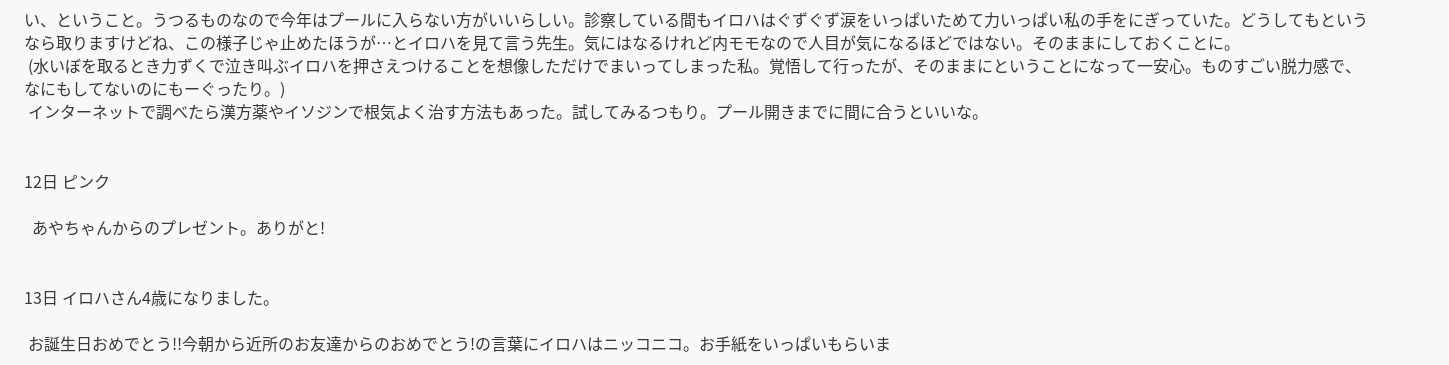い、ということ。うつるものなので今年はプールに入らない方がいいらしい。診察している間もイロハはぐずぐず涙をいっぱいためて力いっぱい私の手をにぎっていた。どうしてもというなら取りますけどね、この様子じゃ止めたほうが…とイロハを見て言う先生。気にはなるけれど内モモなので人目が気になるほどではない。そのままにしておくことに。
 (水いぼを取るとき力ずくで泣き叫ぶイロハを押さえつけることを想像しただけでまいってしまった私。覚悟して行ったが、そのままにということになって一安心。ものすごい脱力感で、なにもしてないのにもーぐったり。)
 インターネットで調べたら漢方薬やイソジンで根気よく治す方法もあった。試してみるつもり。プール開きまでに間に合うといいな。


12日 ピンク

  あやちゃんからのプレゼント。ありがと!


13日 イロハさん4歳になりました。

 お誕生日おめでとう!!今朝から近所のお友達からのおめでとう!の言葉にイロハはニッコニコ。お手紙をいっぱいもらいま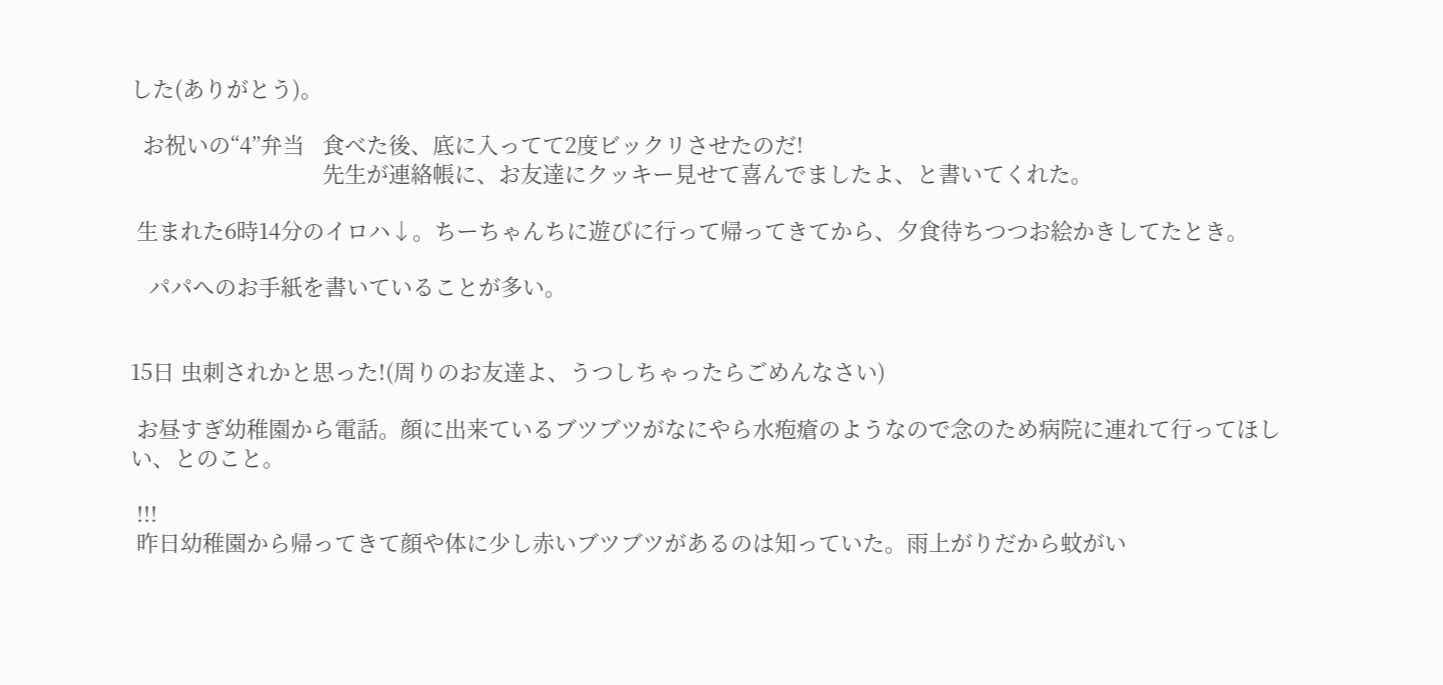した(ありがとう)。

  お祝いの“4”弁当   食べた後、底に入ってて2度ビックリさせたのだ!
                                先生が連絡帳に、お友達にクッキー見せて喜んでましたよ、と書いてくれた。

 生まれた6時14分のイロハ↓。ちーちゃんちに遊びに行って帰ってきてから、夕食待ちつつお絵かきしてたとき。

   パパへのお手紙を書いていることが多い。


15日 虫刺されかと思った!(周りのお友達よ、うつしちゃったらごめんなさい)

 お昼すぎ幼稚園から電話。顔に出来ているブツブツがなにやら水疱瘡のようなので念のため病院に連れて行ってほしい、とのこと。

 !!!
 昨日幼稚園から帰ってきて顔や体に少し赤いブツブツがあるのは知っていた。雨上がりだから蚊がい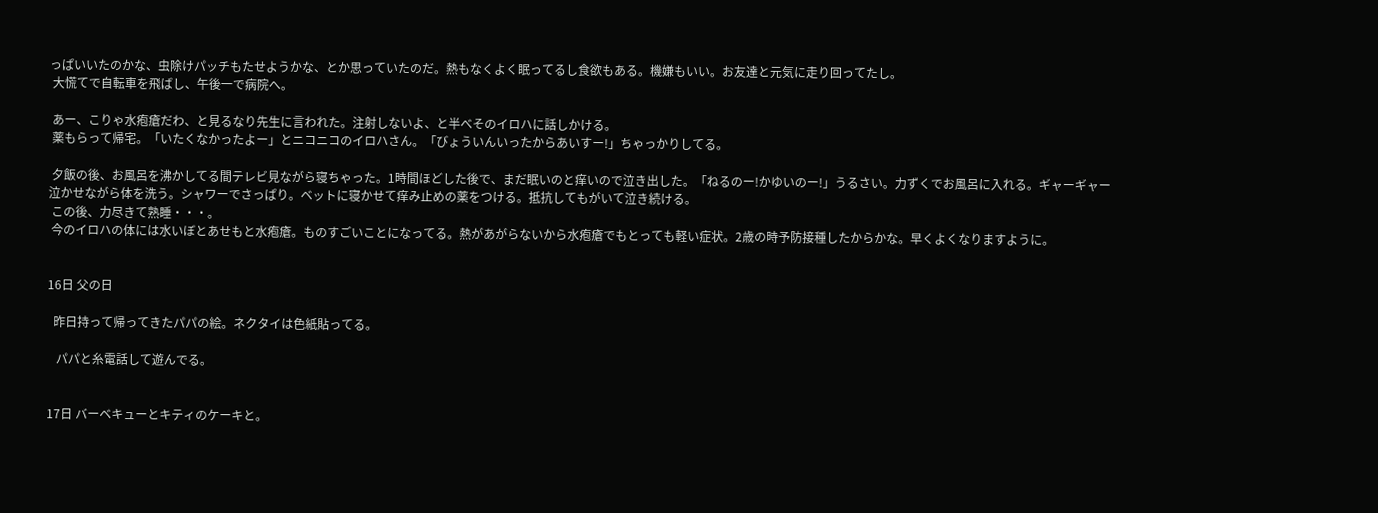っぱいいたのかな、虫除けパッチもたせようかな、とか思っていたのだ。熱もなくよく眠ってるし食欲もある。機嫌もいい。お友達と元気に走り回ってたし。
 大慌てで自転車を飛ばし、午後一で病院へ。

 あー、こりゃ水疱瘡だわ、と見るなり先生に言われた。注射しないよ、と半べそのイロハに話しかける。
 薬もらって帰宅。「いたくなかったよー」とニコニコのイロハさん。「びょういんいったからあいすー!」ちゃっかりしてる。

 夕飯の後、お風呂を沸かしてる間テレビ見ながら寝ちゃった。1時間ほどした後で、まだ眠いのと痒いので泣き出した。「ねるのー!かゆいのー!」うるさい。力ずくでお風呂に入れる。ギャーギャー泣かせながら体を洗う。シャワーでさっぱり。ベットに寝かせて痒み止めの薬をつける。抵抗してもがいて泣き続ける。
 この後、力尽きて熟睡・・・。
 今のイロハの体には水いぼとあせもと水疱瘡。ものすごいことになってる。熱があがらないから水疱瘡でもとっても軽い症状。2歳の時予防接種したからかな。早くよくなりますように。


16日 父の日

  昨日持って帰ってきたパパの絵。ネクタイは色紙貼ってる。

   パパと糸電話して遊んでる。


17日 バーベキューとキティのケーキと。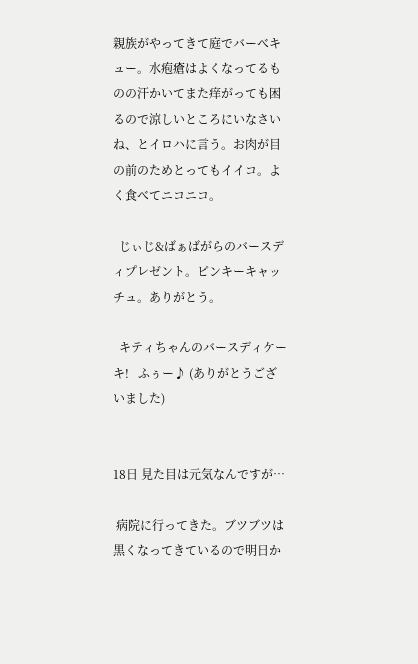親族がやってきて庭でバーべキュー。水疱瘡はよくなってるものの汗かいてまた痒がっても困るので涼しいところにいなさいね、とイロハに言う。お肉が目の前のためとってもイイコ。よく食べてニコニコ。

  じぃじ&ばぁばがらのバースディプレゼント。ピンキーキャッチュ。ありがとう。

  キティちゃんのバースディケーキ!   ふぅー♪ (ありがとうございました)


18日 見た目は元気なんですが…

 病院に行ってきた。ブツブツは黒くなってきているので明日か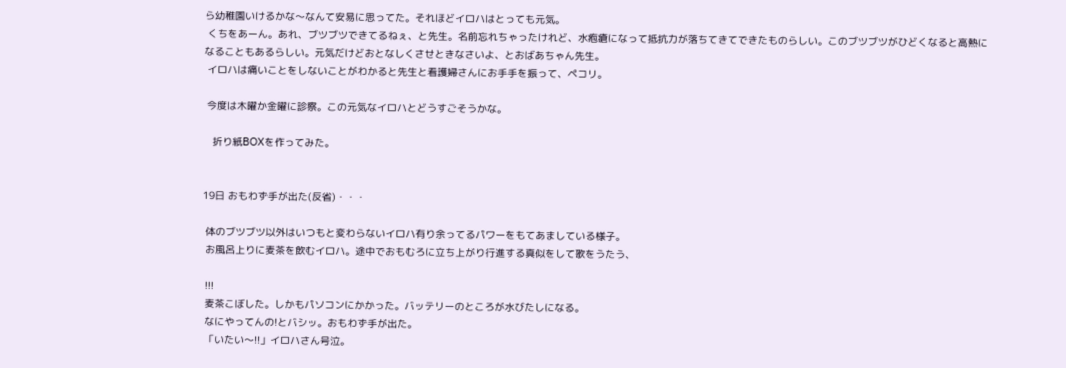ら幼稚園いけるかな〜なんて安易に思ってた。それほどイロハはとっても元気。
 くちをあーん。あれ、ブツブツできてるねぇ、と先生。名前忘れちゃったけれど、水疱瘡になって抵抗力が落ちてきてできたものらしい。このブツブツがひどくなると高熱になることもあるらしい。元気だけどおとなしくさせときなさいよ、とおばあちゃん先生。
 イロハは痛いことをしないことがわかると先生と看護婦さんにお手手を振って、ペコリ。

 今度は木曜か金曜に診察。この元気なイロハとどうすごそうかな。

   折り紙BOXを作ってみた。


19日 おもわず手が出た(反省)・・・

 体のブツブツ以外はいつもと変わらないイロハ有り余ってるパワーをもてあましている様子。
 お風呂上りに麦茶を飲むイロハ。途中でおもむろに立ち上がり行進する真似をして歌をうたう、

 !!!
 麦茶こぼした。しかもパソコンにかかった。バッテリーのところが水びたしになる。
 なにやってんの!とバシッ。おもわず手が出た。
 「いたい〜!!」イロハさん号泣。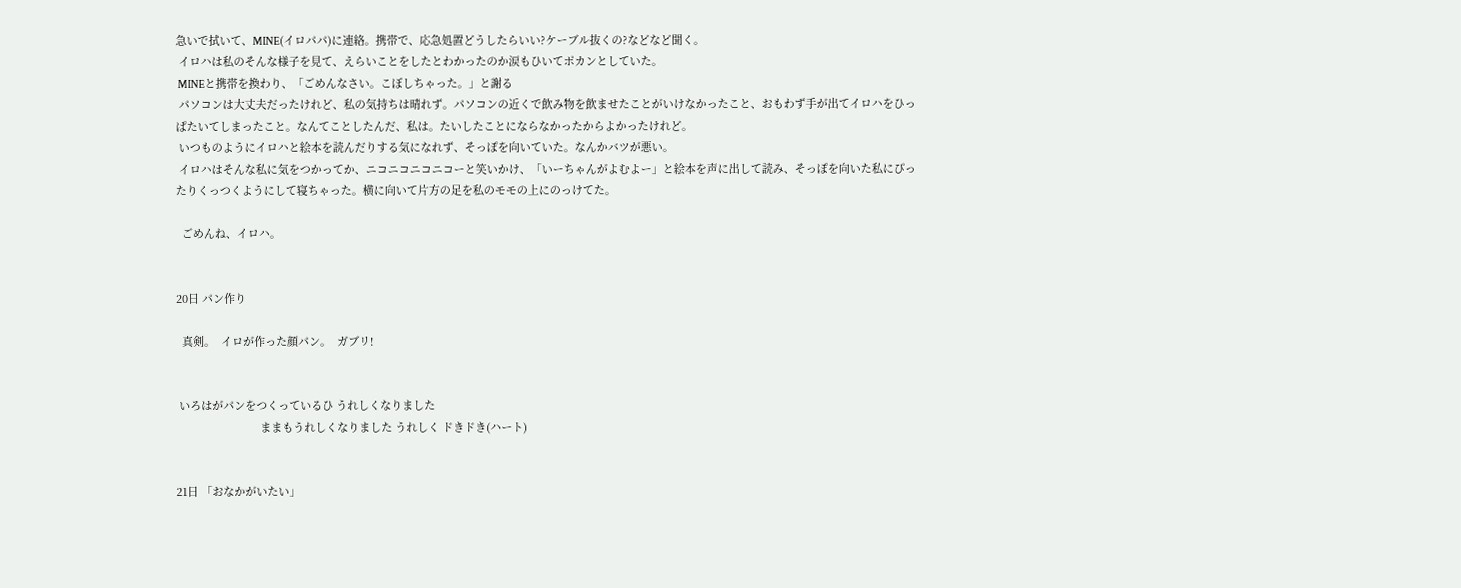急いで拭いて、MINE(イロパパ)に連絡。携帯で、応急処置どうしたらいい?ケーブル抜くの?などなど聞く。
 イロハは私のそんな様子を見て、えらいことをしたとわかったのか涙もひいてポカンとしていた。
 MINEと携帯を換わり、「ごめんなさい。こぼしちゃった。」と謝る
 パソコンは大丈夫だったけれど、私の気持ちは晴れず。パソコンの近くで飲み物を飲ませたことがいけなかったこと、おもわず手が出てイロハをひっぱたいてしまったこと。なんてことしたんだ、私は。たいしたことにならなかったからよかったけれど。
 いつものようにイロハと絵本を読んだりする気になれず、そっぽを向いていた。なんかバツが悪い。
 イロハはそんな私に気をつかってか、ニコニコニコニコーと笑いかけ、「いーちゃんがよむよー」と絵本を声に出して読み、そっぽを向いた私にぴったりくっつくようにして寝ちゃった。横に向いて片方の足を私のモモの上にのっけてた。

  ごめんね、イロハ。


20日 パン作り

  真剣。  イロが作った顔パン。  ガブリ!


 いろはがパンをつくっているひ うれしくなりました
                            ままもうれしくなりました うれしく ドきドき(ハート)


21日 「おなかがいたい」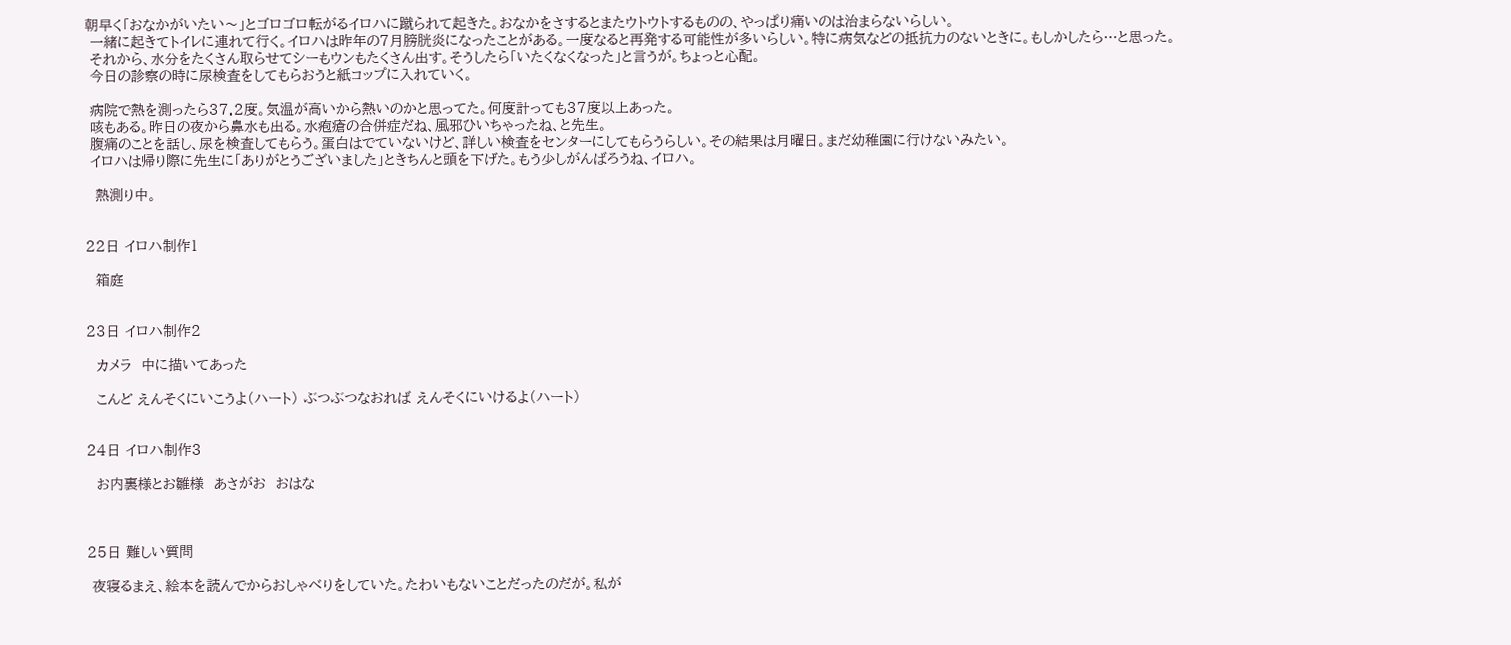朝早く「おなかがいたい〜」とゴロゴロ転がるイロハに蹴られて起きた。おなかをさするとまたウトウトするものの、やっぱり痛いのは治まらないらしい。
 一緒に起きてトイレに連れて行く。イロハは昨年の7月膀胱炎になったことがある。一度なると再発する可能性が多いらしい。特に病気などの抵抗力のないときに。もしかしたら…と思った。
 それから、水分をたくさん取らせてシーもウンもたくさん出す。そうしたら「いたくなくなった」と言うが。ちょっと心配。
 今日の診察の時に尿検査をしてもらおうと紙コップに入れていく。

 病院で熱を測ったら37.2度。気温が高いから熱いのかと思ってた。何度計っても37度以上あった。
 咳もある。昨日の夜から鼻水も出る。水疱瘡の合併症だね、風邪ひいちゃったね、と先生。
 腹痛のことを話し、尿を検査してもらう。蛋白はでていないけど、詳しい検査をセンターにしてもらうらしい。その結果は月曜日。まだ幼稚園に行けないみたい。
 イロハは帰り際に先生に「ありがとうございました」ときちんと頭を下げた。もう少しがんばろうね、イロハ。

  熱測り中。


22日 イロハ制作1

  箱庭


23日 イロハ制作2

  カメラ  中に描いてあった

  こんど えんそくにいこうよ(ハート) ぶつぶつなおれば えんそくにいけるよ(ハート)


24日 イロハ制作3

  お内裏様とお雛様  あさがお  おはな



25日 難しい質問

 夜寝るまえ、絵本を読んでからおしゃべりをしていた。たわいもないことだったのだが。私が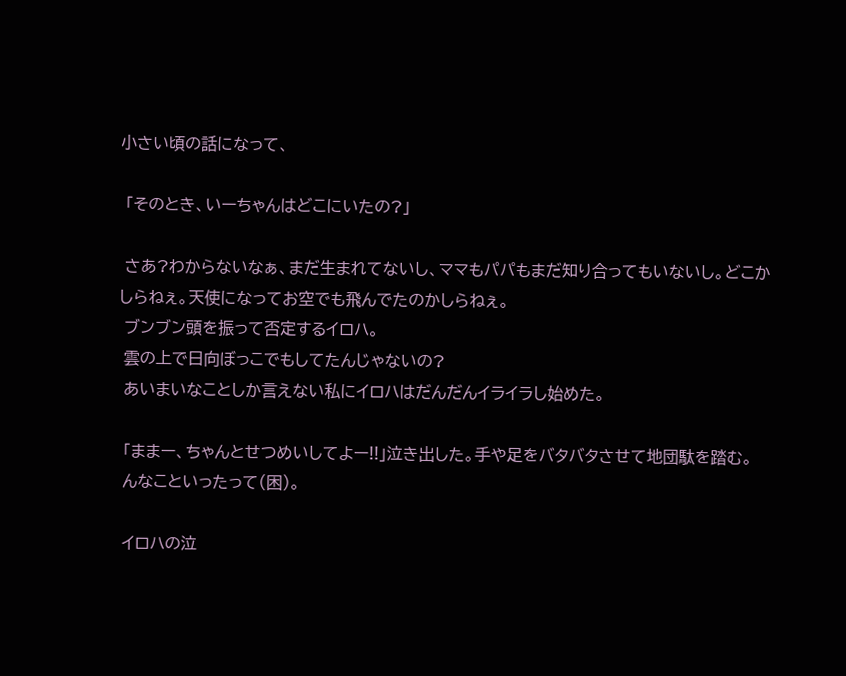小さい頃の話になって、

 「そのとき、いーちゃんはどこにいたの?」

 さあ?わからないなぁ、まだ生まれてないし、ママもパパもまだ知り合ってもいないし。どこかしらねぇ。天使になってお空でも飛んでたのかしらねぇ。
 ブンブン頭を振って否定するイロハ。
 雲の上で日向ぼっこでもしてたんじゃないの?
 あいまいなことしか言えない私にイロハはだんだんイライラし始めた。

 「ままー、ちゃんとせつめいしてよー!!」泣き出した。手や足をバタバタさせて地団駄を踏む。
 んなこといったって(困)。

 イロハの泣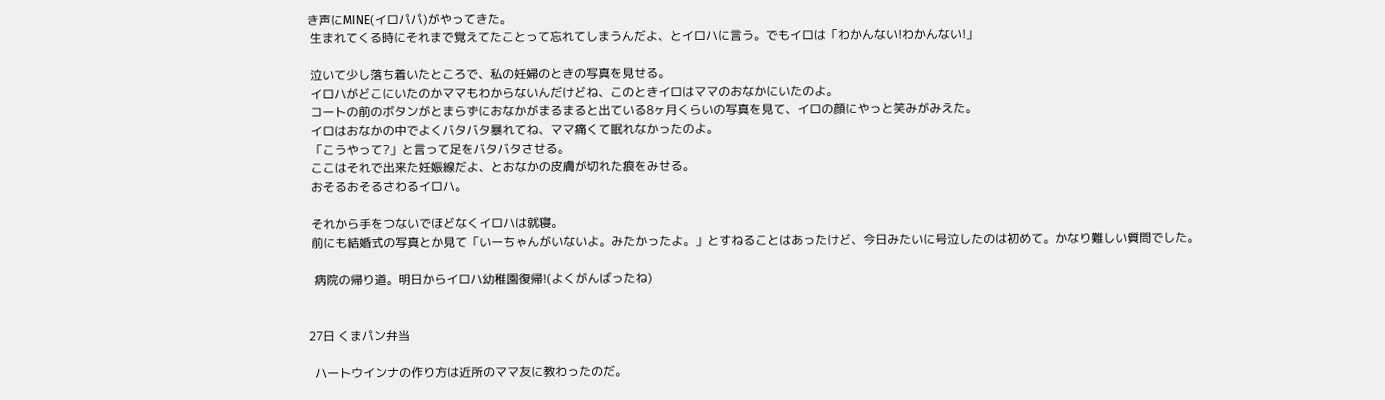き声にMINE(イロパパ)がやってきた。
 生まれてくる時にそれまで覚えてたことって忘れてしまうんだよ、とイロハに言う。でもイロは「わかんない!わかんない!」

 泣いて少し落ち着いたところで、私の妊婦のときの写真を見せる。
 イロハがどこにいたのかママもわからないんだけどね、このときイロはママのおなかにいたのよ。
 コートの前のボタンがとまらずにおなかがまるまると出ている8ヶ月くらいの写真を見て、イロの顔にやっと笑みがみえた。
 イロはおなかの中でよくバタバタ暴れてね、ママ痛くて眠れなかったのよ。
 「こうやって?」と言って足をバタバタさせる。
 ここはそれで出来た妊娠線だよ、とおなかの皮膚が切れた痕をみせる。
 おそるおそるさわるイロハ。

 それから手をつないでほどなくイロハは就寝。
 前にも結婚式の写真とか見て「いーちゃんがいないよ。みたかったよ。」とすねることはあったけど、今日みたいに号泣したのは初めて。かなり難しい質問でした。

  病院の帰り道。明日からイロハ幼稚園復帰!(よくがんばったね)


27日 くまパン弁当

  ハートウインナの作り方は近所のママ友に教わったのだ。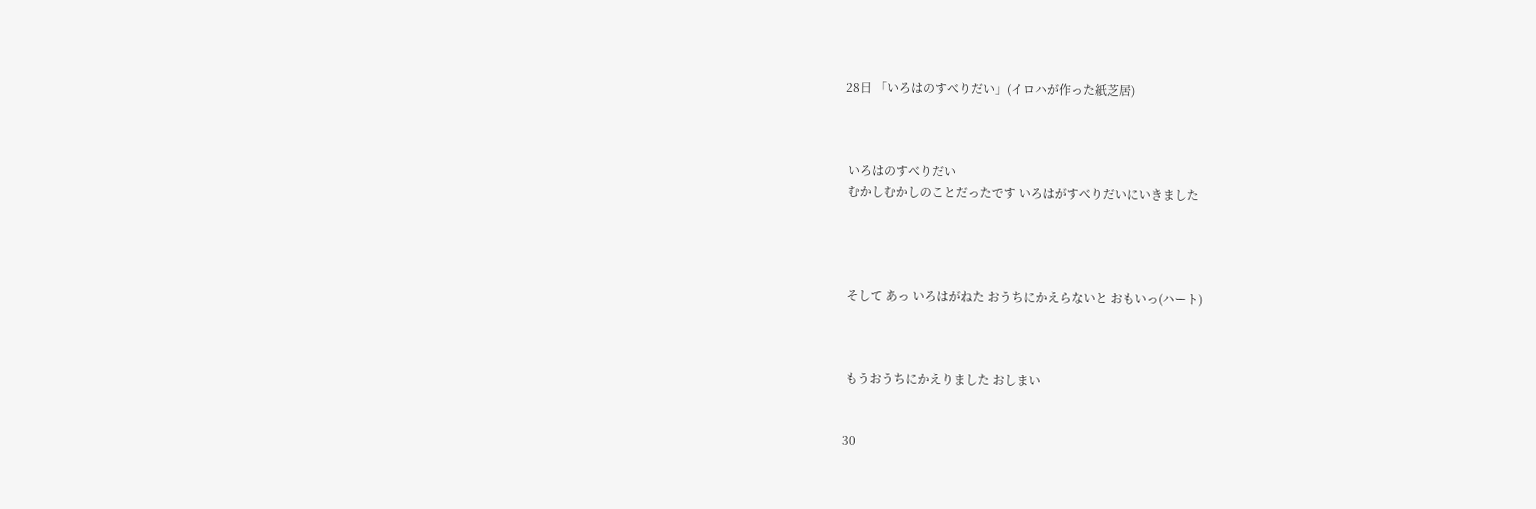28日 「いろはのすべりだい」(イロハが作った紙芝居)



 いろはのすべりだい
 むかしむかしのことだったです いろはがすべりだいにいきました




 そして あっ いろはがねた おうちにかえらないと おもいっ(ハート)



 もうおうちにかえりました おしまい


30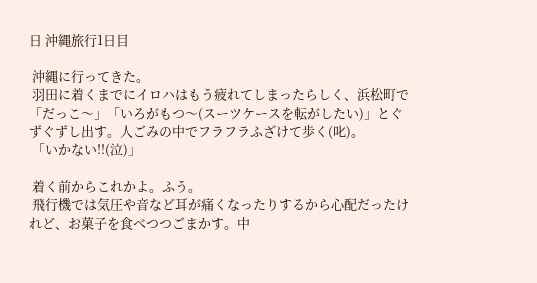日 沖縄旅行1日目

 沖縄に行ってきた。
 羽田に着くまでにイロハはもう疲れてしまったらしく、浜松町で「だっこ〜」「いろがもつ〜(スーツケースを転がしたい)」とぐずぐずし出す。人ごみの中でフラフラふざけて歩く(叱)。
 「いかない!!(泣)」

 着く前からこれかよ。ふう。
 飛行機では気圧や音など耳が痛くなったりするから心配だったけれど、お菓子を食べつつごまかす。中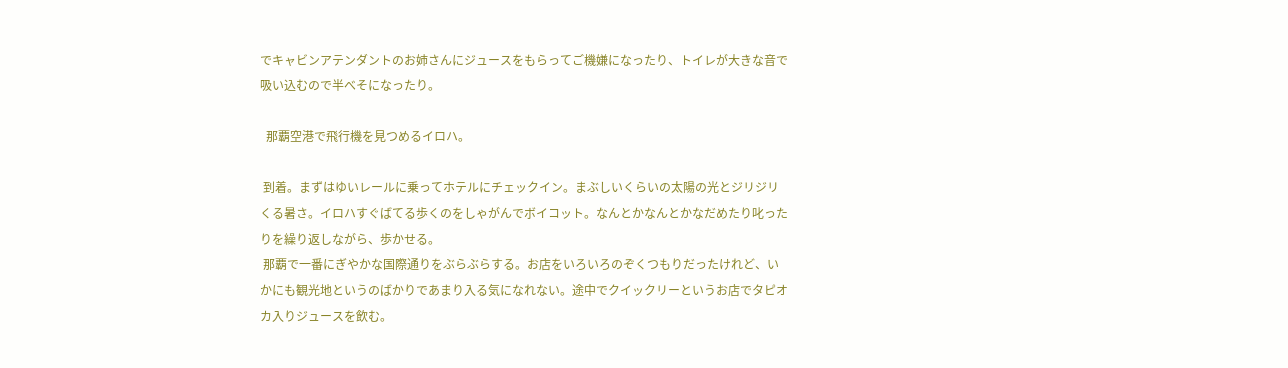でキャビンアテンダントのお姉さんにジュースをもらってご機嫌になったり、トイレが大きな音で吸い込むので半べそになったり。

  那覇空港で飛行機を見つめるイロハ。

 到着。まずはゆいレールに乗ってホテルにチェックイン。まぶしいくらいの太陽の光とジリジリくる暑さ。イロハすぐばてる歩くのをしゃがんでボイコット。なんとかなんとかなだめたり叱ったりを繰り返しながら、歩かせる。
 那覇で一番にぎやかな国際通りをぶらぶらする。お店をいろいろのぞくつもりだったけれど、いかにも観光地というのばかりであまり入る気になれない。途中でクイックリーというお店でタピオカ入りジュースを飲む。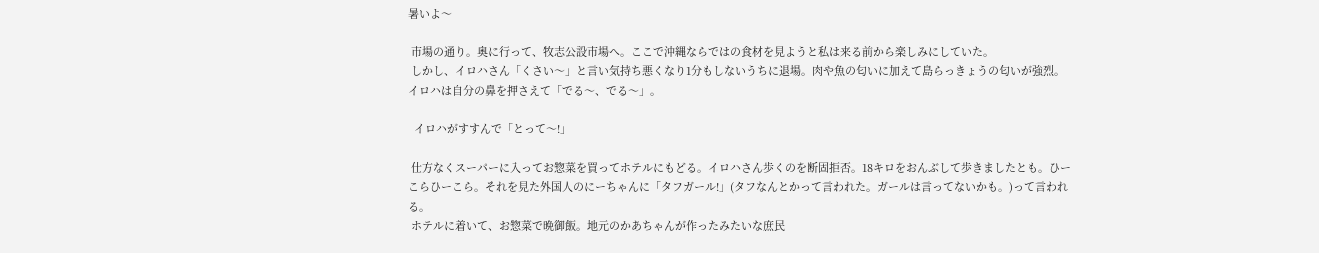暑いよ〜

 市場の通り。奥に行って、牧志公設市場へ。ここで沖縄ならではの食材を見ようと私は来る前から楽しみにしていた。
 しかし、イロハさん「くさい〜」と言い気持ち悪くなり1分もしないうちに退場。肉や魚の匂いに加えて島らっきょうの匂いが強烈。イロハは自分の鼻を押さえて「でる〜、でる〜」。

  イロハがすすんで「とって〜!」

 仕方なくスーパーに入ってお惣菜を買ってホテルにもどる。イロハさん歩くのを断固拒否。18キロをおんぶして歩きましたとも。ひーこらひーこら。それを見た外国人のにーちゃんに「タフガール!」(タフなんとかって言われた。ガールは言ってないかも。)って言われる。
 ホテルに着いて、お惣菜で晩御飯。地元のかあちゃんが作ったみたいな庶民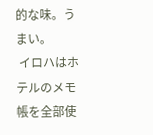的な味。うまい。
 イロハはホテルのメモ帳を全部使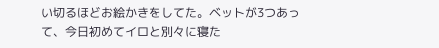い切るほどお絵かきをしてた。ベットが3つあって、今日初めてイロと別々に寝た